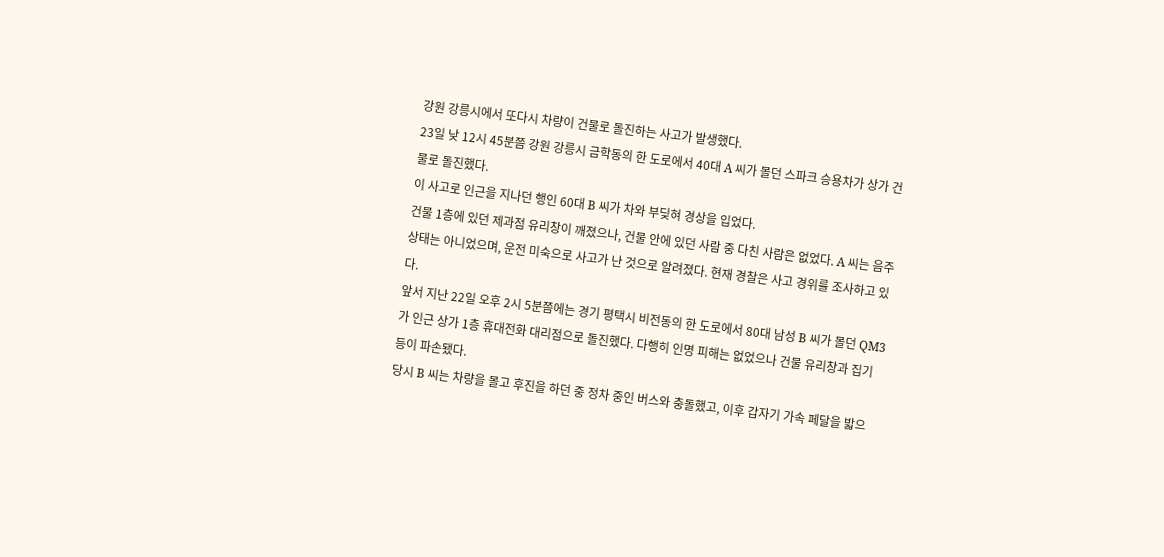강원 강릉시에서 또다시 차량이 건물로 돌진하는 사고가 발생했다.
23일 낮 12시 45분쯤 강원 강릉시 금학동의 한 도로에서 40대 A 씨가 몰던 스파크 승용차가 상가 건물로 돌진했다.
이 사고로 인근을 지나던 행인 60대 B 씨가 차와 부딪혀 경상을 입었다.
건물 1층에 있던 제과점 유리창이 깨졌으나, 건물 안에 있던 사람 중 다친 사람은 없었다. A 씨는 음주 상태는 아니었으며, 운전 미숙으로 사고가 난 것으로 알려졌다. 현재 경찰은 사고 경위를 조사하고 있다.
앞서 지난 22일 오후 2시 5분쯤에는 경기 평택시 비전동의 한 도로에서 80대 남성 B 씨가 몰던 QM3가 인근 상가 1층 휴대전화 대리점으로 돌진했다. 다행히 인명 피해는 없었으나 건물 유리창과 집기 등이 파손됐다.
당시 B 씨는 차량을 몰고 후진을 하던 중 정차 중인 버스와 충돌했고, 이후 갑자기 가속 페달을 밟으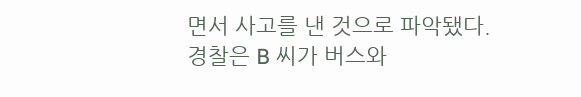면서 사고를 낸 것으로 파악됐다.
경찰은 B 씨가 버스와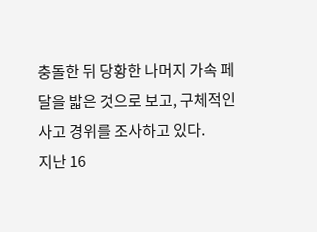충돌한 뒤 당황한 나머지 가속 페달을 밟은 것으로 보고, 구체적인 사고 경위를 조사하고 있다.
지난 16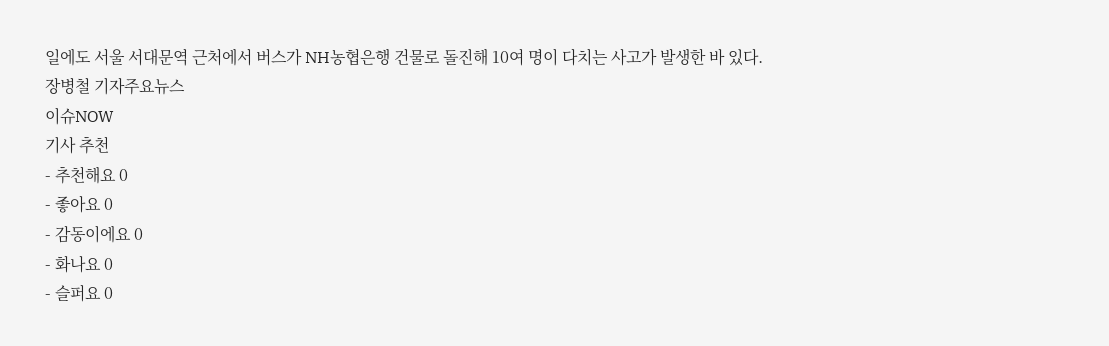일에도 서울 서대문역 근처에서 버스가 NH농협은행 건물로 돌진해 10여 명이 다치는 사고가 발생한 바 있다.
장병철 기자주요뉴스
이슈NOW
기사 추천
- 추천해요 0
- 좋아요 0
- 감동이에요 0
- 화나요 0
- 슬퍼요 0